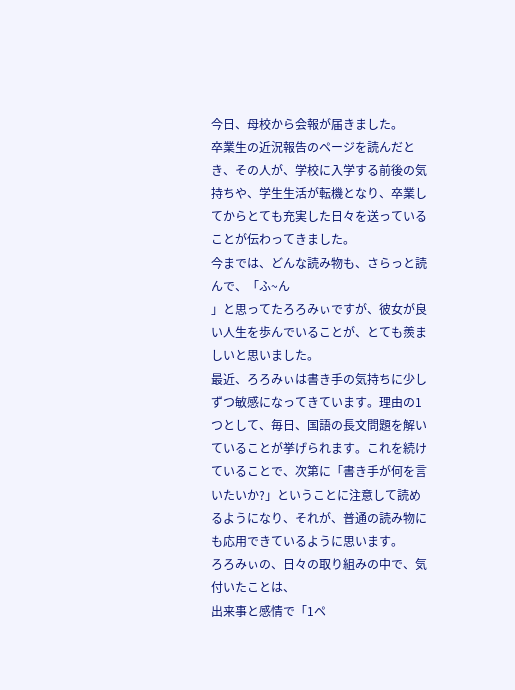今日、母校から会報が届きました。
卒業生の近況報告のページを読んだとき、その人が、学校に入学する前後の気持ちや、学生生活が転機となり、卒業してからとても充実した日々を送っていることが伝わってきました。
今までは、どんな読み物も、さらっと読んで、「ふ~ん
」と思ってたろろみぃですが、彼女が良い人生を歩んでいることが、とても羨ましいと思いました。
最近、ろろみぃは書き手の気持ちに少しずつ敏感になってきています。理由の1つとして、毎日、国語の長文問題を解いていることが挙げられます。これを続けていることで、次第に「書き手が何を言いたいか?」ということに注意して読めるようになり、それが、普通の読み物にも応用できているように思います。
ろろみぃの、日々の取り組みの中で、気付いたことは、
出来事と感情で「1ペ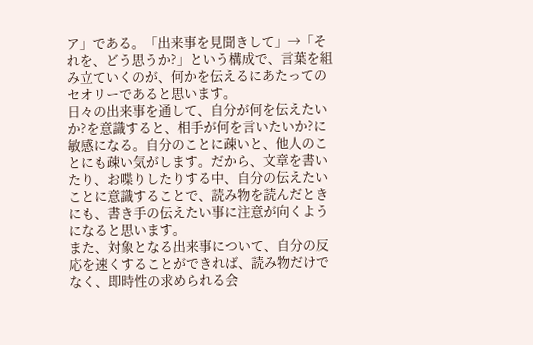ア」である。「出来事を見聞きして」→「それを、どう思うか?」という構成で、言葉を組み立ていくのが、何かを伝えるにあたってのセオリーであると思います。
日々の出来事を通して、自分が何を伝えたいか?を意識すると、相手が何を言いたいか?に敏感になる。自分のことに疎いと、他人のことにも疎い気がします。だから、文章を書いたり、お喋りしたりする中、自分の伝えたいことに意識することで、読み物を読んだときにも、書き手の伝えたい事に注意が向くようになると思います。
また、対象となる出来事について、自分の反応を速くすることができれば、読み物だけでなく、即時性の求められる会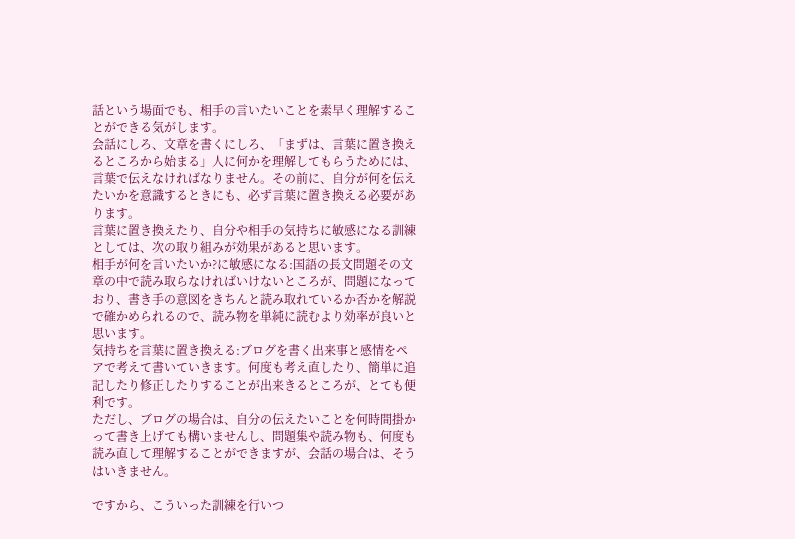話という場面でも、相手の言いたいことを素早く理解することができる気がします。
会話にしろ、文章を書くにしろ、「まずは、言葉に置き換えるところから始まる」人に何かを理解してもらうためには、言葉で伝えなければなりません。その前に、自分が何を伝えたいかを意識するときにも、必ず言葉に置き換える必要があります。
言葉に置き換えたり、自分や相手の気持ちに敏感になる訓練としては、次の取り組みが効果があると思います。
相手が何を言いたいか?に敏感になる:国語の長文問題その文章の中で読み取らなければいけないところが、問題になっており、書き手の意図をきちんと読み取れているか否かを解説で確かめられるので、読み物を単純に読むより効率が良いと思います。
気持ちを言葉に置き換える:ブログを書く出来事と感情をペアで考えて書いていきます。何度も考え直したり、簡単に追記したり修正したりすることが出来きるところが、とても便利です。
ただし、ブログの場合は、自分の伝えたいことを何時間掛かって書き上げても構いませんし、問題集や読み物も、何度も読み直して理解することができますが、会話の場合は、そうはいきません。

ですから、こういった訓練を行いつ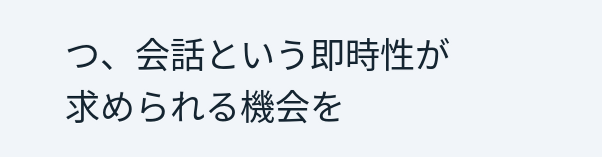つ、会話という即時性が求められる機会を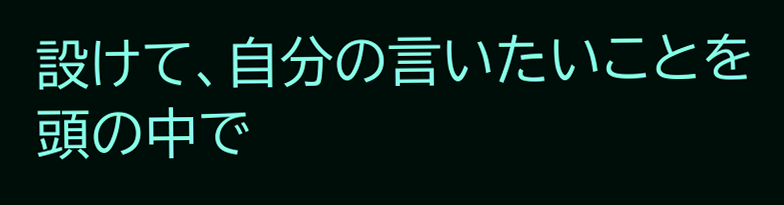設けて、自分の言いたいことを頭の中で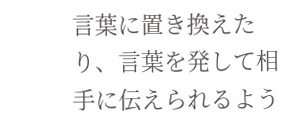言葉に置き換えたり、言葉を発して相手に伝えられるよう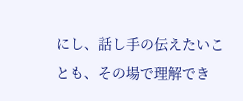にし、話し手の伝えたいことも、その場で理解でき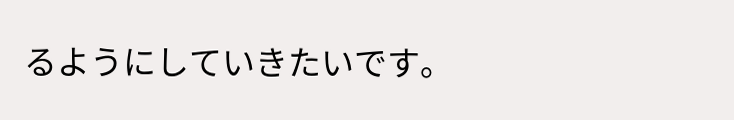るようにしていきたいです。